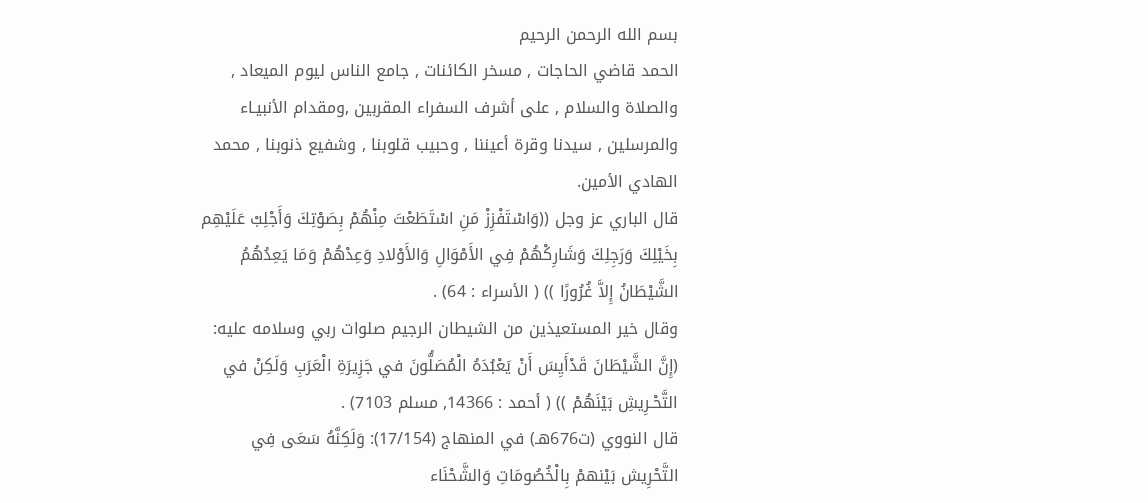بسم الله الرحمن الرحيم
الحمد قاضي الحاجات , مسخر الكائنات , جامع الناس ليوم الميعاد , والصلاة والسلام , على أشرف السفراء المقربين ,ومقدام الأنبيـاء والمرسلين , سيدنا وقرة أعيننا , وحبيب قلوبنا , وشفيع ذنوبنا , محمد الهادي الأمين.
قال الباري عز وجل ((وَاسْتَفْزِزْ مَنِ اسْتَطَعْتَ مِنْهُمْ بِصَوْتِكَ وَأَجْلِبْ عَلَيْهِم بِخَيْلِكَ وَرَجِلِكَ وَشَارِكْهُمْ فِي الأَمْوَالِ وَالأَوْلادِ وَعِدْهُمْ وَمَا يَعِدُهُمُ الشَّيْطَانُ إِلاَّ غُرُورًا )) ( الأسراء : 64) .
وقال خير المستعيذين من الشيطان الرجيم صلوات ربي وسلامه عليه: (إِنَّ الشَّيْطَانَ قَدْأَيِسَ أَنْ يَعْبُدَهُ الْمُصَلُّونَ في جَزِيرَةِ الْعَرَبِ وَلَكِنْ في التَّحْـرِيشِ بَيْنَهُمْ )) ( أحمد : 14366, مسلم 7103) .
قال النووي (ت676هـ) في المنهاج (17/154): وَلَكِنَّهُ سَعَى فِي التَّحْرِيش بَيْنهمْ بِالْخُصُومَاتِ وَالشَّحْنَاء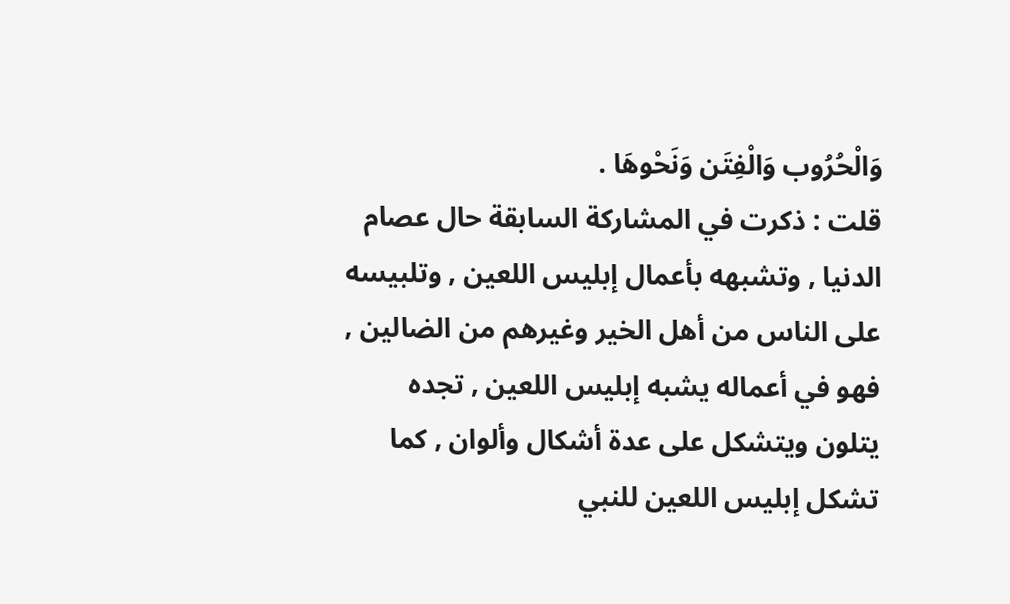وَالْحُرُوب وَالْفِتَن وَنَحْوهَا .
قلت : ذكرت في المشاركة السابقة حال عصام الدنيا , وتشبهه بأعمال إبليس اللعين , وتلبيسه على الناس من أهل الخير وغيرهم من الضالين , فهو في أعماله يشبه إبليس اللعين , تجده يتلون ويتشكل على عدة أشكال وألوان , كما تشكل إبليس اللعين للنبي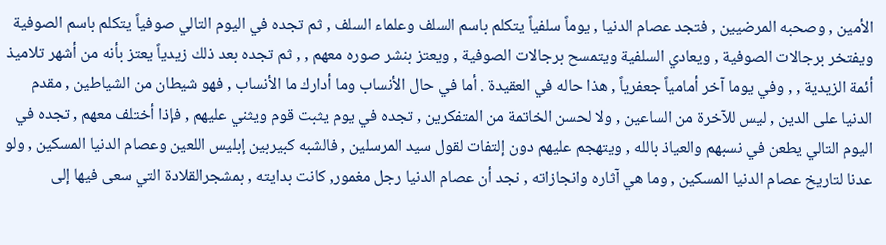الأمين , وصحبه المرضيين , فتجد عصام الدنيا , يوماً سلفياً يتكلم باسم السلف وعلماء السلف , ثم تجده في اليوم التالي صوفياً يتكلم باسم الصوفية ويفتخر برجالات الصوفية , ويعادي السلفية ويتمسح برجالات الصوفية , ويعتز بنشر صوره معهم , , ثم تجده بعد ذلك زيدياً يعتز بأنه من أشهر تلاميذ أئمة الزيدية , , وفي يوما آخر أمامياً جعفرياً , هذا حاله في العقيدة . أما في حال الأنساب وما أدارك ما الأنساب , فهو شيطان من الشياطين , مقدم الدنيا على الدين , ليس للآخرة من الساعين , ولا لحسن الخاتمة من المتفكرين , تجده في يوم يثبت قوم ويثني عليهم , فإذا أختلف معهم , تجده في اليوم التالي يطعن في نسبهم والعياذ بالله , ويتهجم عليهم دون إلتفات لقول سيد المرسلين , فالشبه كبيربين إبليس اللعين وعصام الدنيا المسكين , ولو عدنا لتاريخ عصام الدنيا المسكين , وما هي آثاره وانجازاته , نجد أن عصام الدنيا رجل مغمور, كانت بدايته , بمشجرالقلادة التي سعى فيها إلى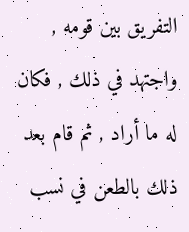التفريق بين قومه , واجتهد في ذلك , فكان له ما أراد , ثم قام بعد ذلك بالطعن في نسب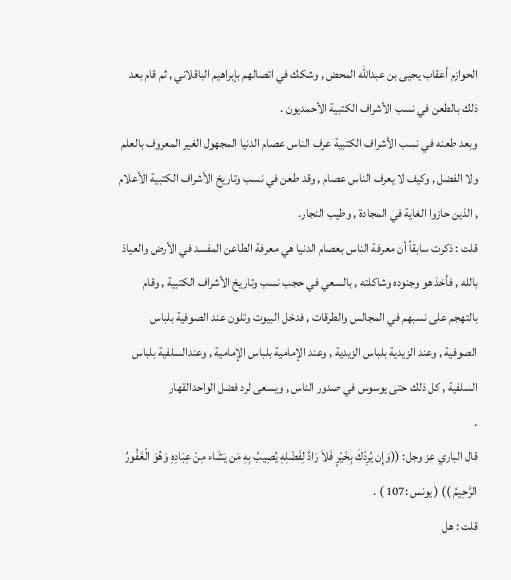الحوازم أعقاب يحيى بن عبدالله المحض , وشكك في اتصالهم بإبراهيم الباقلاني , ثم قام بعد ذلك بالطعن في نسب الأشراف الكتبية الأحمديون .
وبعد طعنه في نسب الأشراف الكتبية عرف الناس عصام الدنيا المجهول الغير المعروف بالعلم ولا الفضل , وكيف لا يعرف الناس عصام , وقد طعن في نسب وتاريخ الأشراف الكتبية الأعلام , الذين حازوا الغاية في المجادة , وطيب النجار.
قلت : ذكرت سابقاً أن معرفة الناس بعصام الدنيا هي معرفة الطاعن المفسد في الأرض والعياذ بالله , فأخذ هو وجنوده وشاكلته , بالسعي في حجب نسب وتاريخ الأشراف الكتبية , وقام بالتهجم على نسبهم في المجالس والطرقات , فدخل البيوت وتلون عند الصوفية بلباس الصوفية , وعند الزيدية بلباس الزيدية , وعند الإمامية بلباس الإمامية , وعندالسلفية بلباس السلفية , كل ذلك حتى يوسوس في صدور الناس , ويسعى لرد فضل الواحدالقهار
.
قال الباري عز وجل: ((وَإِن يُرِدْكَ بِخَيْرٍ فَلاَ رَادَّ لِفَضْلِهِ يُصِيبُ بِهِ مَن يَشَاء مِنْ عِبَادِهِ وَهُوَ الْغَفُورُ الرَّحِيمُ )) ( يونس :107 ) .
قلت : هل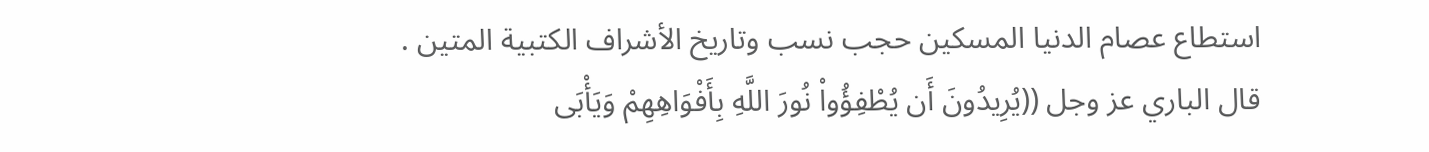استطاع عصام الدنيا المسكين حجب نسب وتاريخ الأشراف الكتبية المتين .
قال الباري عز وجل ((يُرِيدُونَ أَن يُطْفِؤُواْ نُورَ اللَّهِ بِأَفْوَاهِهِمْ وَيَأْبَى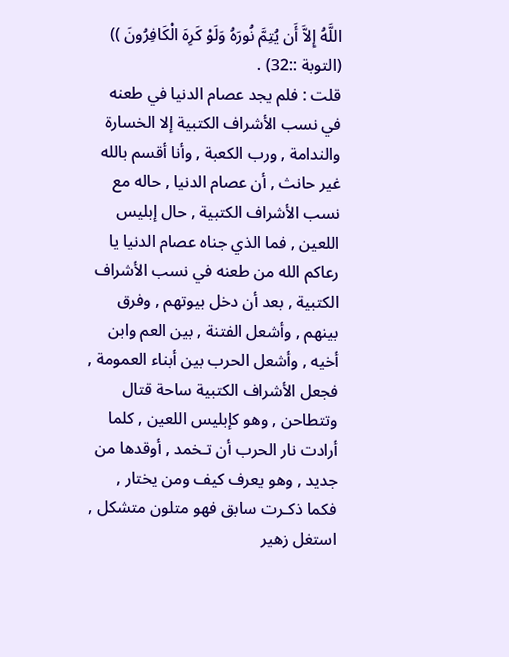اللَّهُ إِلاَّ أَن يُتِمَّ نُورَهُ وَلَوْ كَرِهَ الْكَافِرُونَ )) (التوبة ::32) .
قلت : فلم يجد عصام الدنيا في طعنه في نسب الأشراف الكتبية إلا الخسارة والندامة , ورب الكعبة , وأنا أقسم بالله غير حانث , أن عصام الدنيا , حاله مع نسب الأشراف الكتبية , حال إبليس اللعين , فما الذي جناه عصام الدنيا يا رعاكم الله من طعنه في نسب الأشراف الكتبية , بعد أن دخل بيوتهم , وفرق بينهم , وأشعل الفتنة , بين العم وابن أخيه , وأشعل الحرب بين أبناء العمومة , فجعل الأشراف الكتبية ساحة قتال وتتطاحن , وهو كإبليس اللعين , كلما أرادت نار الحرب أن تـخمد , أوقدها من جديد , وهو يعرف كيف ومن يختار , فكما ذكـرت سابق فهو متلون متشكل , استغل زهير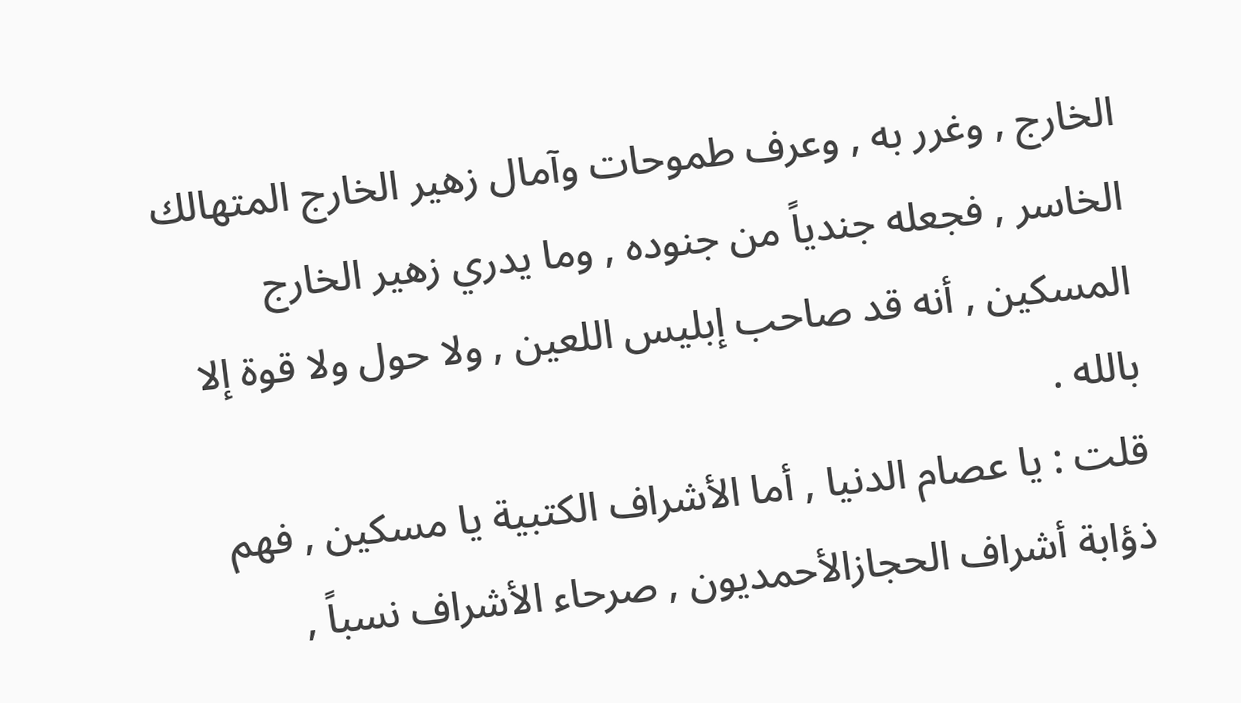الخارج , وغرر به , وعرف طموحات وآمال زهير الخارج المتهالك الخاسر , فجعله جندياً من جنوده , وما يدري زهير الخارج المسكين , أنه قد صاحب إبليس اللعين , ولا حول ولا قوة إلا بالله .
قلت : يا عصام الدنيا , أما الأشراف الكتبية يا مسكين , فهم ذؤابة أشراف الحجازالأحمديون , صرحاء الأشراف نسباً ,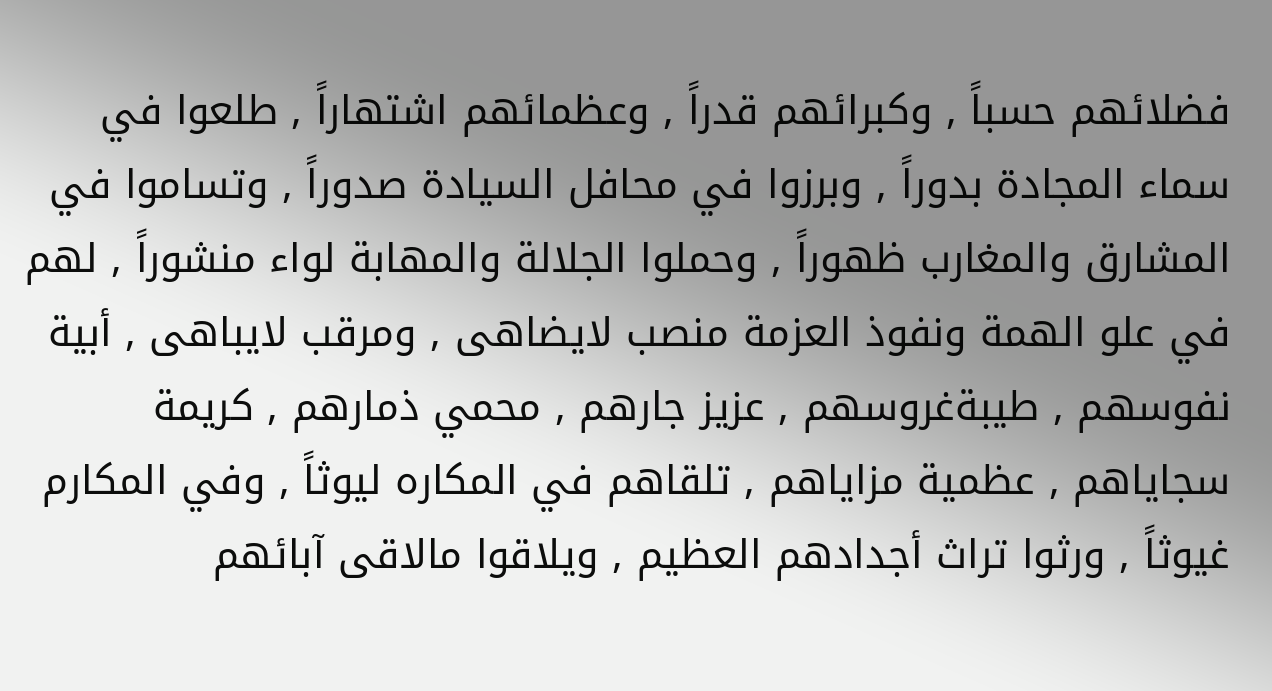فضلائهم حسباً , وكبرائهم قدراً , وعظمائهم اشتهاراً , طلعوا في سماء المجادة بدوراً , وبرزوا في محافل السيادة صدوراً , وتساموا في المشارق والمغارب ظهوراً , وحملوا الجلالة والمهابة لواء منشوراً , لهم في علو الهمة ونفوذ العزمة منصب لايضاهى , ومرقب لايباهى , أبية نفوسهم , طيبةغروسهم , عزيز جارهم , محمي ذمارهم , كريمة سجاياهم , عظمية مزاياهم , تلقاهم في المكاره ليوثاً , وفي المكارم غيوثاً , ورثوا تراث أجدادهم العظيم , ويلاقوا مالاقى آبائهم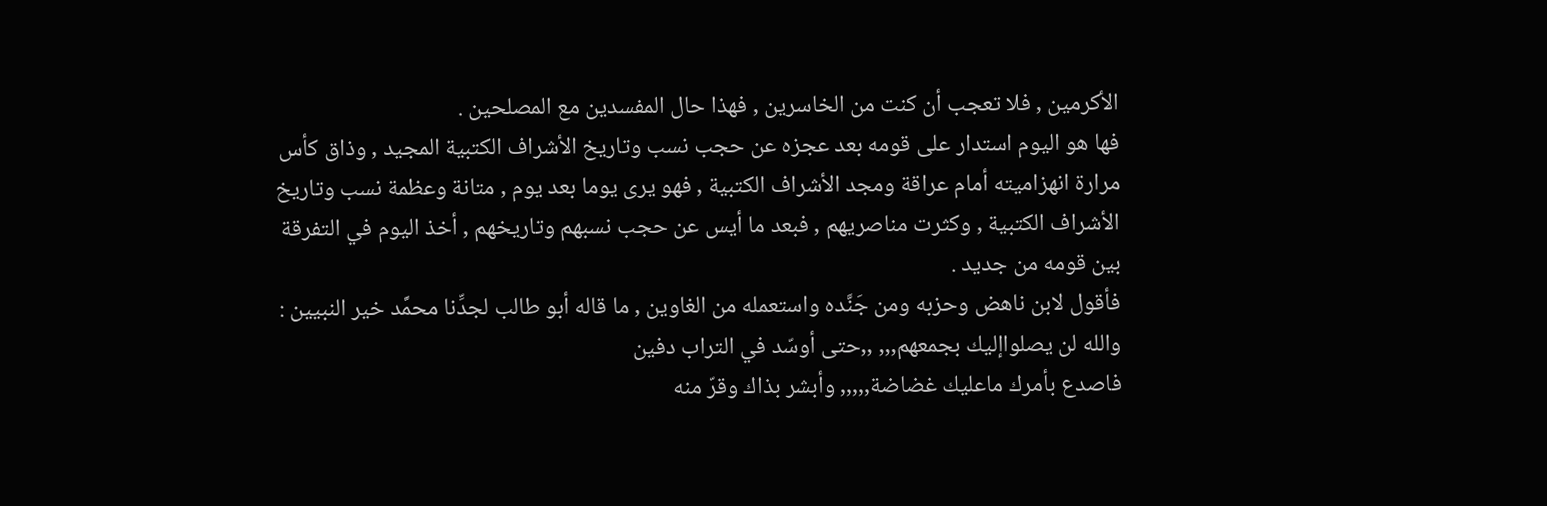الأكرمين , فلا تعجب أن كنت من الخاسرين , فهذا حال المفسدين مع المصلحين .
فها هو اليوم استدار على قومه بعد عجزه عن حجب نسب وتاريخ الأشراف الكتبية المجيد , وذاق كأس مرارة انهزاميته أمام عراقة ومجد الأشراف الكتبية , فهو يرى يوما بعد يوم , متانة وعظمة نسب وتاريخ الأشراف الكتبية , وكثرت مناصريهم , فبعد ما أيس عن حجب نسبهم وتاريخهم , أخذ اليوم في التفرقة بين قومه من جديد .
فأقول لابن ناهض وحزبه ومن جَنَّده واستعمله من الغاوين , ما قاله أبو طالب لجدِّنا محمَّد خير النبيين :
والله لن يصلواإليك بجمعهم,,, ,,حتى أوسّد في التراب دفين
فاصدع بأمرك ماعليك غضاضة,,,,, وأبشر بذاك وقرّ منه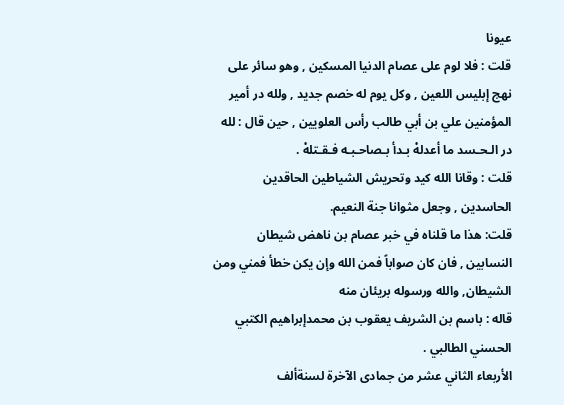عيونا
قلت : فلا لوم على عصام الدنيا المسكين , وهو سائر على نهج إبليس اللعين , وكل يوم له خصم جديد , ولله در أمير المؤمنين علي بن أبي طالب رأس العلويين , حين قال : لله در الـحـسد ما أعدلهْ بـدأ بـصاحـبـه فـقـتلهْ .
قلت : وقانا الله كيد وتحريش الشياطين الحاقدين الحاسدين , وجعل مثوانا جنة النعيم.
قلت: هذا ما قلناه في خبر عصام بن ناهض شيطان النسابين , فان كان صواباً فمن الله وإن يكن خطأ فمني ومن الشيطان, والله ورسوله بريئان منه
قاله : باسم بن الشريف يعقوب بن محمدإبراهيم الكتبي الحسني الطالبي .
الأربعاء الثاني عشر من جمادى الآخرة لسنةألف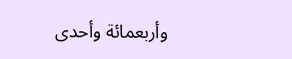وأربعمائة وأحدى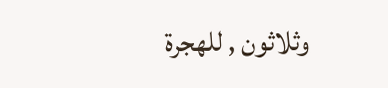وثلاثون , للهجرة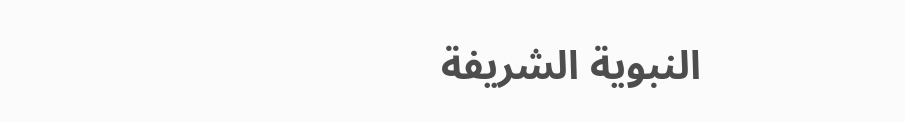النبوية الشريفة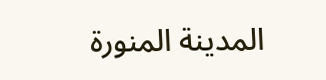المدينة المنورة